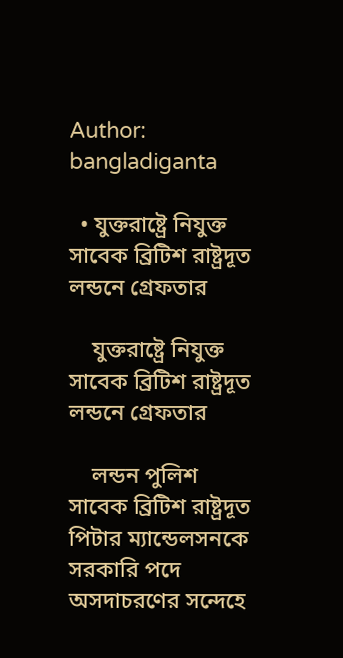Author: bangladiganta

  • যুক্তরাষ্ট্রে নিযুক্ত সাবেক ব্রিটিশ রাষ্ট্রদূত লন্ডনে গ্রেফতার

    যুক্তরাষ্ট্রে নিযুক্ত সাবেক ব্রিটিশ রাষ্ট্রদূত লন্ডনে গ্রেফতার

    লন্ডন পুলিশ সাবেক ব্রিটিশ রাষ্ট্রদূত পিটার ম্যান্ডেলসনকে সরকারি পদে অসদাচরণের সন্দেহে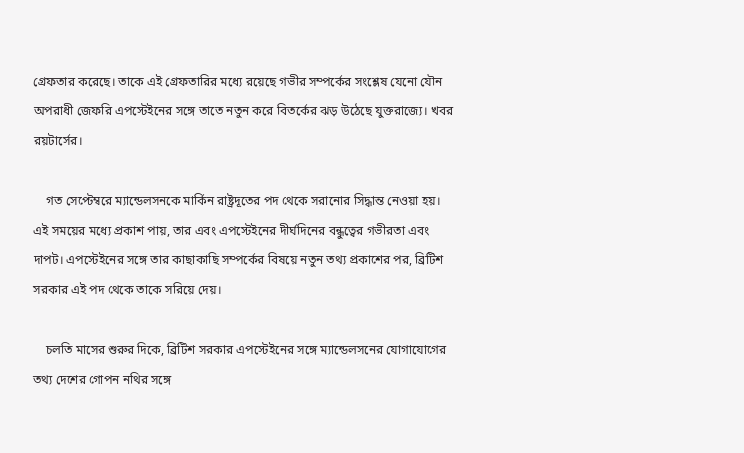গ্রেফতার করেছে। তাকে এই গ্রেফতারির মধ্যে রয়েছে গভীর সম্পর্কের সংশ্লেষ যেনো যৌন অপরাধী জেফরি এপস্টেইনের সঙ্গে তাতে নতুন করে বিতর্কের ঝড় উঠেছে যুক্তরাজ্যে। খবর রয়টার্সের।

    গত সেপ্টেম্বরে ম্যান্ডেলসনকে মার্কিন রাষ্ট্রদূতের পদ থেকে সরানোর সিদ্ধান্ত নেওয়া হয়। এই সময়ের মধ্যে প্রকাশ পায়, তার এবং এপস্টেইনের দীর্ঘদিনের বন্ধুত্বের গভীরতা এবং দাপট। এপস্টেইনের সঙ্গে তার কাছাকাছি সম্পর্কের বিষয়ে নতুন তথ্য প্রকাশের পর, ব্রিটিশ সরকার এই পদ থেকে তাকে সরিয়ে দেয়।

    চলতি মাসের শুরুর দিকে, ব্রিটিশ সরকার এপস্টেইনের সঙ্গে ম্যান্ডেলসনের যোগাযোগের তথ্য দেশের গোপন নথির সঙ্গে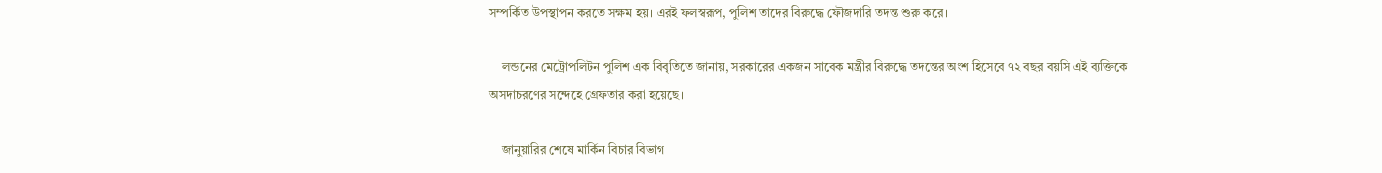সম্পর্কিত উপস্থাপন করতে সক্ষম হয়। এরই ফলস্বরূপ, পুলিশ তাদের বিরুদ্ধে ফৌজদারি তদন্ত শুরু করে।

    লন্ডনের মেট্রোপলিটন পুলিশ এক বিবৃতিতে জানায়, সরকারের একজন সাবেক মন্ত্রীর বিরুদ্ধে তদন্তের অংশ হিসেবে ৭২ বছর বয়সি এই ব্যক্তিকে অসদাচরণের সন্দেহে গ্রেফতার করা হয়েছে।

    জানুয়ারির শেষে মার্কিন বিচার বিভাগ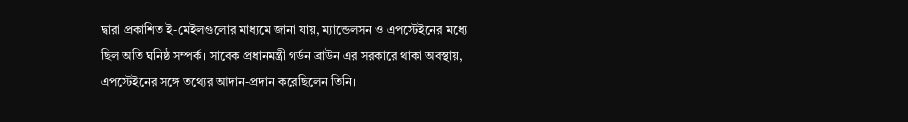দ্বারা প্রকাশিত ই-মেইলগুলোর মাধ্যমে জানা যায়, ম্যান্ডেলসন ও এপস্টেইনের মধ্যে ছিল অতি ঘনিষ্ঠ সম্পর্ক। সাবেক প্রধানমন্ত্রী গর্ডন ব্রাউন এর সরকারে থাকা অবস্থায়, এপস্টেইনের সঙ্গে তথ্যের আদান-প্রদান করেছিলেন তিনি।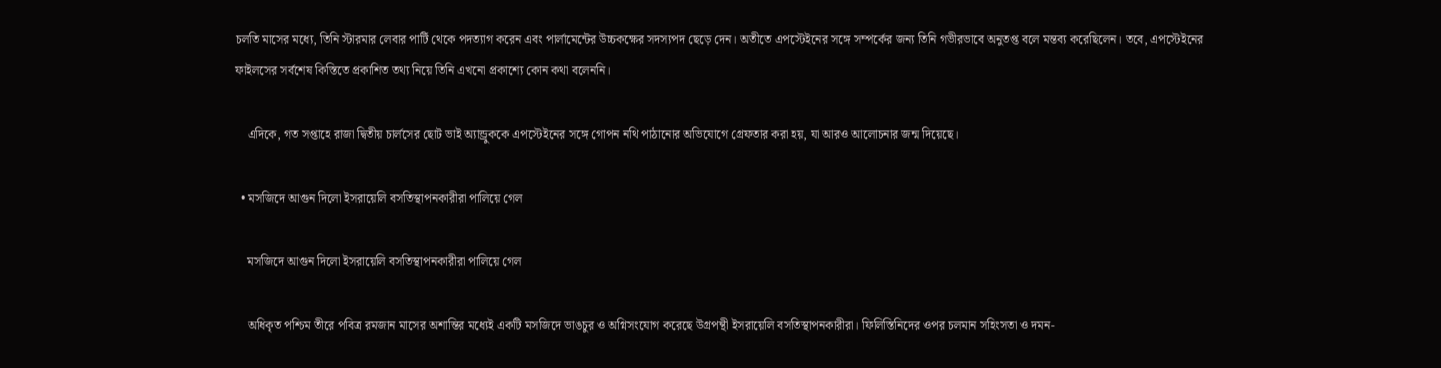চলতি মাসের মধ্যে, তিনি স্টারমার লেবার পার্টি থেকে পদত্যাগ করেন এবং পার্লামেন্টের উচ্চকক্ষের সদস্যপদ ছেড়ে দেন। অতীতে এপস্টেইনের সঙ্গে সম্পর্কের জন্য তিনি গভীরভাবে অনুতপ্ত বলে মন্তব্য করেছিলেন। তবে, এপস্টেইনের ফাইলসের সর্বশেষ কিস্তিতে প্রকাশিত তথ্য নিয়ে তিনি এখনো প্রকাশ্যে কোন কথা বলেননি।

    এদিকে, গত সপ্তাহে রাজা দ্বিতীয় চার্লসের ছোট ভাই অ্যান্ড্রুককে এপস্টেইনের সঙ্গে গোপন নথি পাঠানোর অভিযোগে গ্রেফতার করা হয়, যা আরও আলোচনার জন্ম দিয়েছে।

  • মসজিদে আগুন দিলো ইসরায়েলি বসতিস্থাপনকারীরা পালিয়ে গেল

    মসজিদে আগুন দিলো ইসরায়েলি বসতিস্থাপনকারীরা পালিয়ে গেল

    অধিকৃত পশ্চিম তীরে পবিত্র রমজান মাসের অশান্তির মধ্যেই একটি মসজিদে ভাঙচুর ও অগ্নিসংযোগ করেছে উগ্রপন্থী ইসরায়েলি বসতিস্থাপনকারীরা। ফিলিস্তিনিদের ওপর চলমান সহিংসতা ও দমন-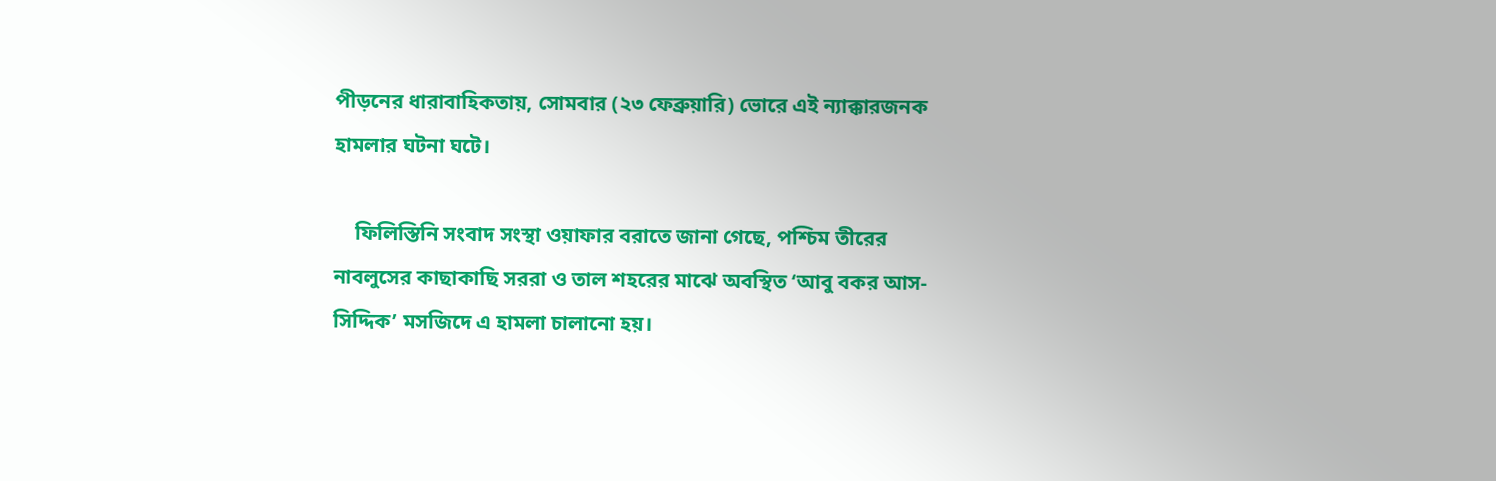পীড়নের ধারাবাহিকতায়, সোমবার (২৩ ফেব্রুয়ারি) ভোরে এই ন্যাক্কারজনক হামলার ঘটনা ঘটে।

    ফিলিস্তিনি সংবাদ সংস্থা ওয়াফার বরাতে জানা গেছে, পশ্চিম তীরের নাবলুসের কাছাকাছি সররা ও তাল শহরের মাঝে অবস্থিত ‘আবু বকর আস-সিদ্দিক’ মসজিদে এ হামলা চালানো হয়।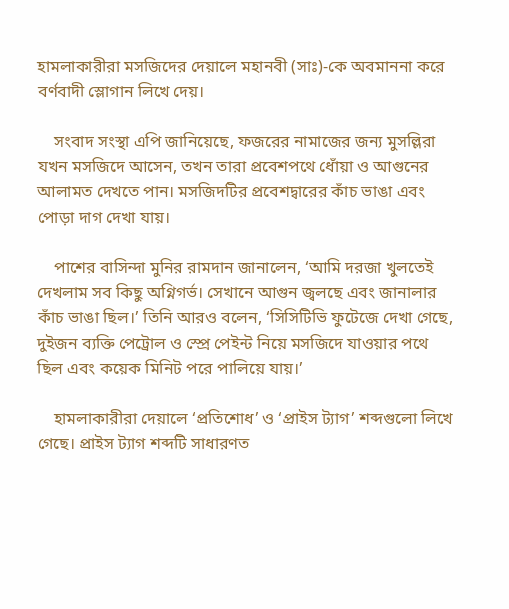হামলাকারীরা মসজিদের দেয়ালে মহানবী (সাঃ)-কে অবমাননা করে বর্ণবাদী স্লোগান লিখে দেয়।

    সংবাদ সংস্থা এপি জানিয়েছে, ফজরের নামাজের জন্য মুসল্লিরা যখন মসজিদে আসেন, তখন তারা প্রবেশপথে ধোঁয়া ও আগুনের আলামত দেখতে পান। মসজিদটির প্রবেশদ্বারের কাঁচ ভাঙা এবং পোড়া দাগ দেখা যায়।

    পাশের বাসিন্দা মুনির রামদান জানালেন, ‘আমি দরজা খুলতেই দেখলাম সব কিছু অগ্নিগর্ভ। সেখানে আগুন জ্বলছে এবং জানালার কাঁচ ভাঙা ছিল।’ তিনি আরও বলেন, ‘সিসিটিভি ফুটেজে দেখা গেছে, দুইজন ব্যক্তি পেট্রোল ও স্প্রে পেইন্ট নিয়ে মসজিদে যাওয়ার পথে ছিল এবং কয়েক মিনিট পরে পালিয়ে যায়।’

    হামলাকারীরা দেয়ালে ‘প্রতিশোধ’ ও ‘প্রাইস ট্যাগ’ শব্দগুলো লিখে গেছে। প্রাইস ট্যাগ শব্দটি সাধারণত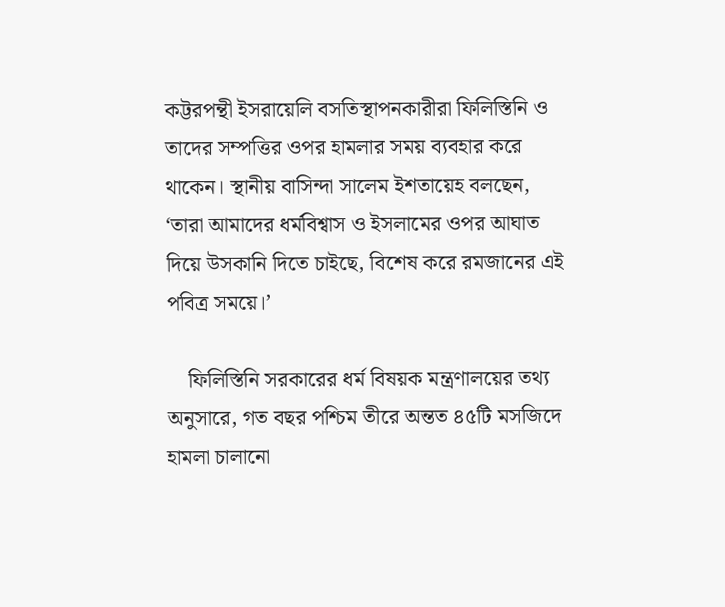কট্টরপন্থী ইসরায়েলি বসতিস্থাপনকারীরা ফিলিস্তিনি ও তাদের সম্পত্তির ওপর হামলার সময় ব্যবহার করে থাকেন। স্থানীয় বাসিন্দা সালেম ইশতায়েহ বলছেন, ‘তারা আমাদের ধর্মবিশ্বাস ও ইসলামের ওপর আঘাত দিয়ে উসকানি দিতে চাইছে, বিশেষ করে রমজানের এই পবিত্র সময়ে।’

    ফিলিস্তিনি সরকারের ধর্ম বিষয়ক মন্ত্রণালয়ের তথ্য অনুসারে, গত বছর পশ্চিম তীরে অন্তত ৪৫টি মসজিদে হামলা চালানো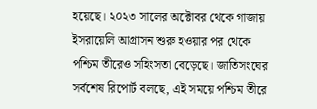হয়েছে। ২০২৩ সালের অক্টোবর থেকে গাজায় ইসরায়েলি আগ্রাসন শুরু হওয়ার পর থেকে পশ্চিম তীরেও সহিংসতা বেড়েছে। জাতিসংঘের সর্বশেষ রিপোর্ট বলছে, এই সময়ে পশ্চিম তীরে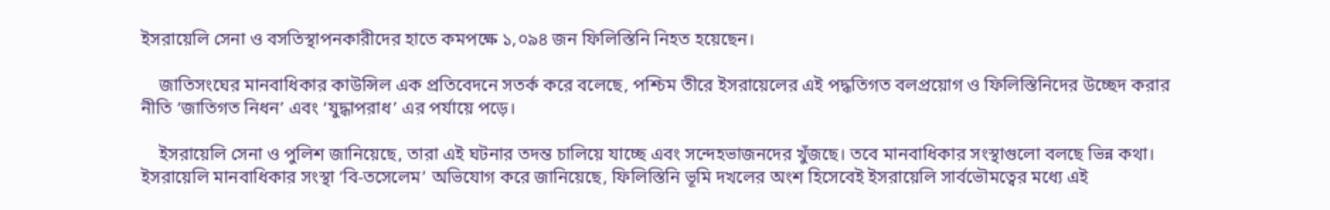ইসরায়েলি সেনা ও বসতিস্থাপনকারীদের হাতে কমপক্ষে ১,০৯৪ জন ফিলিস্তিনি নিহত হয়েছেন।

    জাতিসংঘের মানবাধিকার কাউন্সিল এক প্রতিবেদনে সতর্ক করে বলেছে, পশ্চিম তীরে ইসরায়েলের এই পদ্ধতিগত বলপ্রয়োগ ও ফিলিস্তিনিদের উচ্ছেদ করার নীতি ‘জাতিগত নিধন’ এবং ‘যুদ্ধাপরাধ’ এর পর্যায়ে পড়ে।

    ইসরায়েলি সেনা ও পুলিশ জানিয়েছে, তারা এই ঘটনার তদন্ত চালিয়ে যাচ্ছে এবং সন্দেহভাজনদের খুঁজছে। তবে মানবাধিকার সংস্থাগুলো বলছে ভিন্ন কথা। ইসরায়েলি মানবাধিকার সংস্থা ‘বি-তসেলেম’ অভিযোগ করে জানিয়েছে, ফিলিস্তিনি ভূমি দখলের অংশ হিসেবেই ইসরায়েলি সার্বভৌমত্বের মধ্যে এই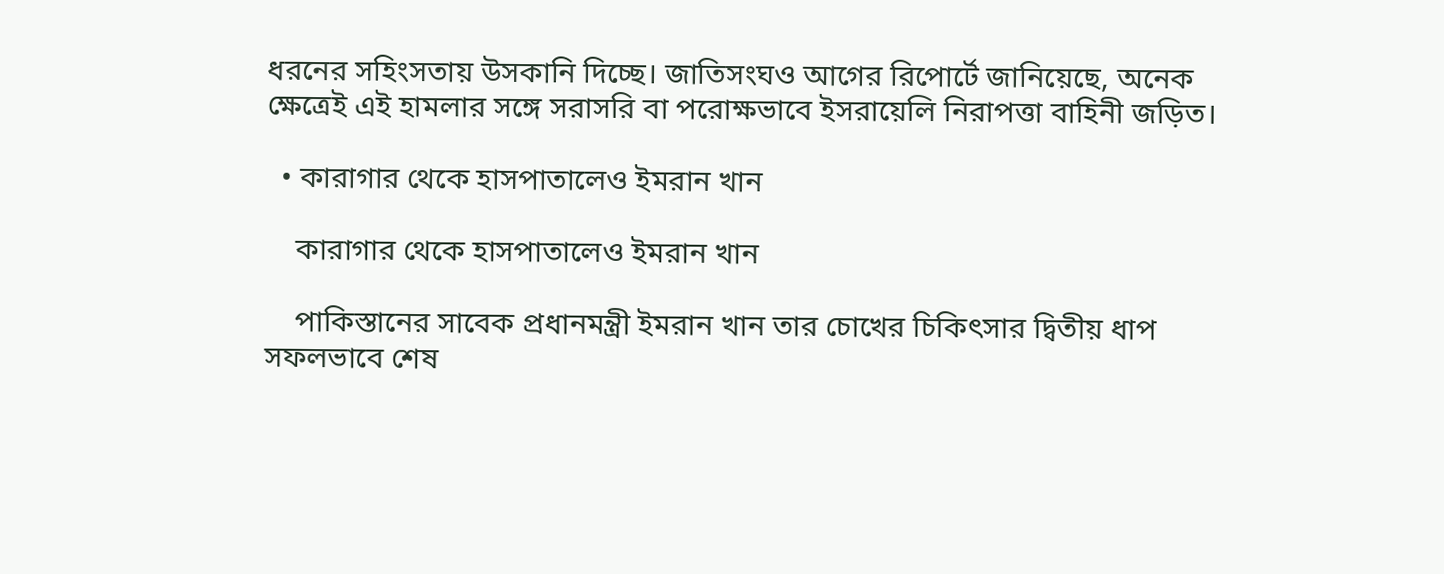ধরনের সহিংসতায় উসকানি দিচ্ছে। জাতিসংঘও আগের রিপোর্টে জানিয়েছে, অনেক ক্ষেত্রেই এই হামলার সঙ্গে সরাসরি বা পরোক্ষভাবে ইসরায়েলি নিরাপত্তা বাহিনী জড়িত।

  • কারাগার থেকে হাসপাতালেও ইমরান খান

    কারাগার থেকে হাসপাতালেও ইমরান খান

    পাকিস্তানের সাবেক প্রধানমন্ত্রী ইমরান খান তার চোখের চিকিৎসার দ্বিতীয় ধাপ সফলভাবে শেষ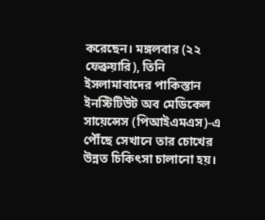করেছেন। মঙ্গলবার (২২ ফেব্রুয়ারি), তিনি ইসলামাবাদের পাকিস্তান ইনস্টিটিউট অব মেডিকেল সায়েন্সেস (পিআইএমএস)-এ পৌঁছে সেখানে তার চোখের উন্নত চিকিৎসা চালানো হয়।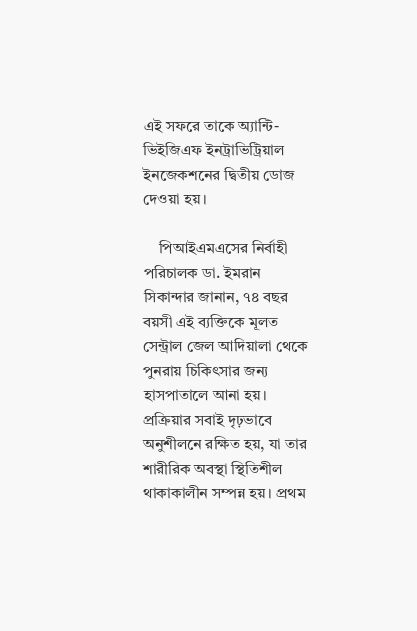এই সফরে তাকে অ্যান্টি-ভিইজিএফ ইনট্রাভিট্রিয়াল ইনজেকশনের দ্বিতীয় ডোজ দেওয়া হয়।

    পিআইএমএসের নির্বাহী পরিচালক ডা. ইমরান সিকান্দার জানান, ৭৪ বছর বয়সী এই ব্যক্তিকে মূলত সেন্ট্রাল জেল আদিয়ালা থেকে পুনরায় চিকিৎসার জন্য হাসপাতালে আনা হয়। প্রক্রিয়ার সবাই দৃঢ়ভাবে অনুশীলনে রক্ষিত হয়, যা তার শারীরিক অবস্থা স্থিতিশীল থাকাকালীন সম্পন্ন হয়। প্রথম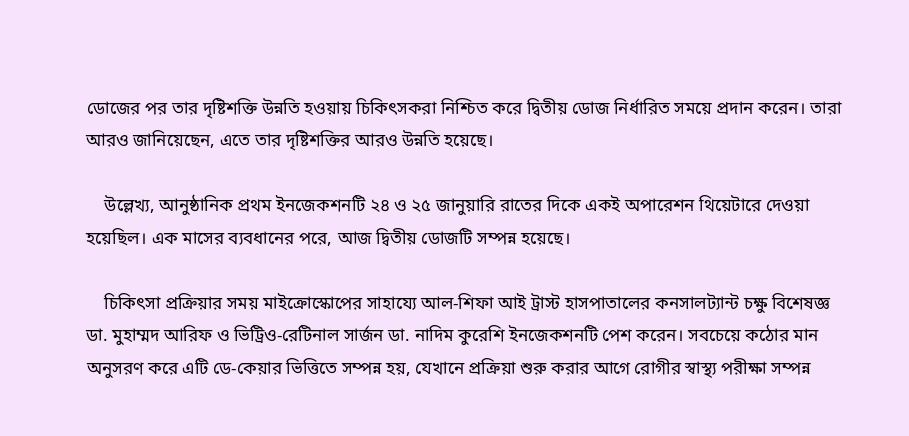ডোজের পর তার দৃষ্টিশক্তি উন্নতি হওয়ায় চিকিৎসকরা নিশ্চিত করে দ্বিতীয় ডোজ নির্ধারিত সময়ে প্রদান করেন। তারা আরও জানিয়েছেন, এতে তার দৃষ্টিশক্তির আরও উন্নতি হয়েছে।

    উল্লেখ্য, আনুষ্ঠানিক প্রথম ইনজেকশনটি ২৪ ও ২৫ জানুয়ারি রাতের দিকে একই অপারেশন থিয়েটারে দেওয়া হয়েছিল। এক মাসের ব্যবধানের পরে, আজ দ্বিতীয় ডোজটি সম্পন্ন হয়েছে।

    চিকিৎসা প্রক্রিয়ার সময় মাইক্রোস্কোপের সাহায্যে আল-শিফা আই ট্রাস্ট হাসপাতালের কনসালট্যান্ট চক্ষু বিশেষজ্ঞ ডা. মুহাম্মদ আরিফ ও ভিট্রিও-রেটিনাল সার্জন ডা. নাদিম কুরেশি ইনজেকশনটি পেশ করেন। সবচেয়ে কঠোর মান অনুসরণ করে এটি ডে-কেয়ার ভিত্তিতে সম্পন্ন হয়, যেখানে প্রক্রিয়া শুরু করার আগে রোগীর স্বাস্থ্য পরীক্ষা সম্পন্ন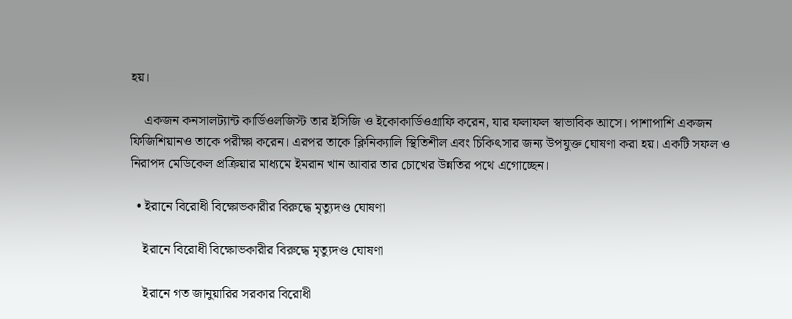হয়।

    একজন কনসালট্যান্ট কার্ডিওলজিস্ট তার ইসিজি ও ইকোকার্ডিওগ্রাফি করেন, যার ফলাফল স্বাভাবিক আসে। পাশাপাশি একজন ফিজিশিয়ানও তাকে পরীক্ষা করেন। এরপর তাকে ক্লিনিক্যালি স্থিতিশীল এবং চিকিৎসার জন্য উপযুক্ত ঘোষণা করা হয়। একটি সফল ও নিরাপদ মেডিকেল প্রক্রিয়ার মাধ্যমে ইমরান খান আবার তার চোখের উন্নতির পথে এগোচ্ছেন।

  • ইরানে বিরোধী বিক্ষোভকারীর বিরুদ্ধে মৃত্যুদণ্ড ঘোষণা

    ইরানে বিরোধী বিক্ষোভকারীর বিরুদ্ধে মৃত্যুদণ্ড ঘোষণা

    ইরানে গত জানুয়ারির সরকার বিরোধী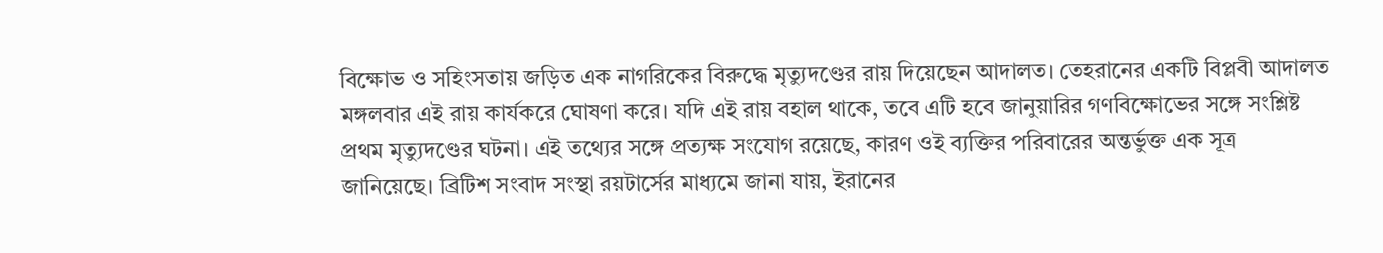বিক্ষোভ ও সহিংসতায় জড়িত এক নাগরিকের বিরুদ্ধে মৃত্যুদণ্ডের রায় দিয়েছেন আদালত। তেহরানের একটি বিপ্লবী আদালত মঙ্গলবার এই রায় কার্যকরে ঘোষণা করে। যদি এই রায় বহাল থাকে, তবে এটি হবে জানুয়ারির গণবিক্ষোভের সঙ্গে সংশ্লিষ্ট প্রথম মৃত্যুদণ্ডের ঘটনা। এই তথ্যের সঙ্গে প্রত্যক্ষ সংযোগ রয়েছে, কারণ ওই ব্যক্তির পরিবারের অন্তর্ভুক্ত এক সূত্র জানিয়েছে। ব্রিটিশ সংবাদ সংস্থা রয়টার্সের মাধ্যমে জানা যায়, ইরানের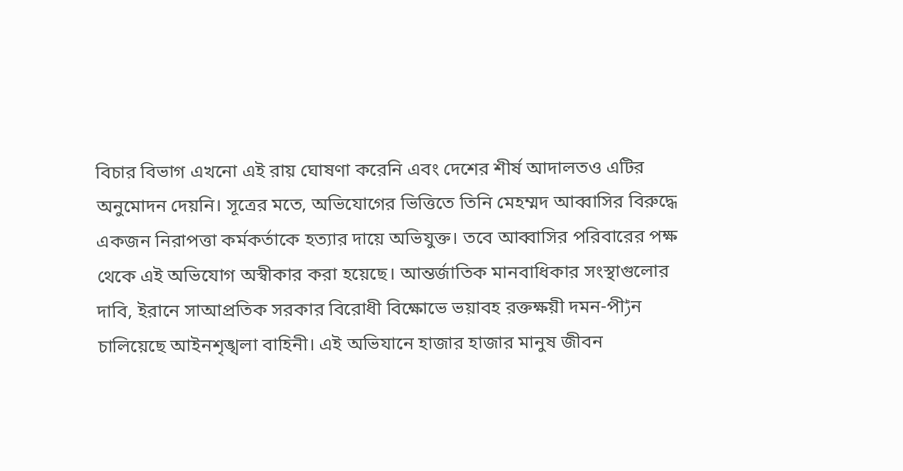বিচার বিভাগ এখনো এই রায় ঘোষণা করেনি এবং দেশের শীর্ষ আদালতও এটির অনুমোদন দেয়নি। সূত্রের মতে, অভিযোগের ভিত্তিতে তিনি মেহম্মদ আব্বাসির বিরুদ্ধে একজন নিরাপত্তা কর্মকর্তাকে হত্যার দায়ে অভিযুক্ত। তবে আব্বাসির পরিবারের পক্ষ থেকে এই অভিযোগ অস্বীকার করা হয়েছে। আন্তর্জাতিক মানবাধিকার সংস্থাগুলোর দাবি, ইরানে সাআপ্রতিক সরকার বিরোধী বিক্ষোভে ভয়াবহ রক্তক্ষয়ী দমন-পীڑন চালিয়েছে আইনশৃঙ্খলা বাহিনী। এই অভিযানে হাজার হাজার মানুষ জীবন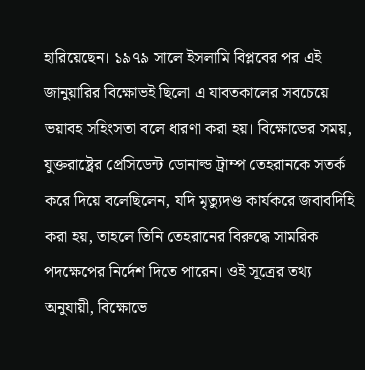হারিয়েছেন। ১৯৭৯ সালে ইসলামি বিপ্লবের পর এই জানুয়ারির বিক্ষোভই ছিলো এ যাবতকালের সবচেয়ে ভয়াবহ সহিংসতা বলে ধারণা করা হয়। বিক্ষোভের সময়, যুক্তরাষ্ট্রের প্রেসিডেন্ট ডোনাল্ড ট্রাম্প তেহরানকে সতর্ক করে দিয়ে বলেছিলেন, যদি মৃত্যুদণ্ড কার্যকরে জবাবদিহি করা হয়, তাহলে তিনি তেহরানের বিরুদ্ধে সামরিক পদক্ষেপের নির্দেশ দিতে পারেন। ওই সূত্রের তথ্য অনুযায়ী, বিক্ষোভে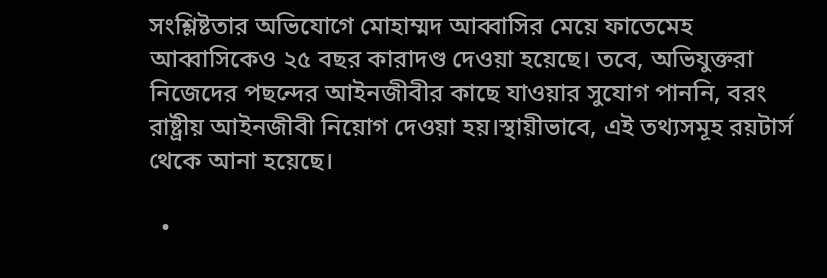সংশ্লিষ্টতার অভিযোগে মোহাম্মদ আব্বাসির মেয়ে ফাতেমেহ আব্বাসিকেও ২৫ বছর কারাদণ্ড দেওয়া হয়েছে। তবে, অভিযুক্তরা নিজেদের পছন্দের আইনজীবীর কাছে যাওয়ার সুযোগ পাননি, বরং রাষ্ট্রীয় আইনজীবী নিয়োগ দেওয়া হয়।স্থায়ীভাবে, এই তথ্যসমূহ রয়টার্স থেকে আনা হয়েছে।

  •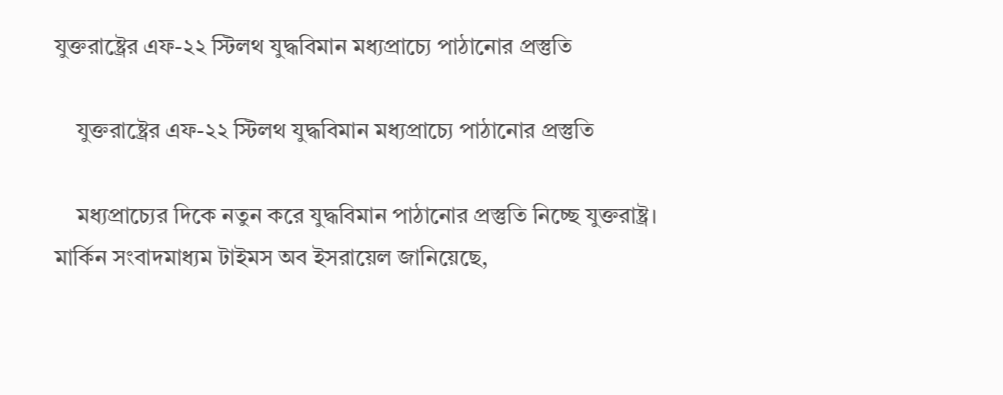যুক্তরাষ্ট্রের এফ-২২ স্টিলথ যুদ্ধবিমান মধ্যপ্রাচ্যে পাঠানোর প্রস্তুতি

    যুক্তরাষ্ট্রের এফ-২২ স্টিলথ যুদ্ধবিমান মধ্যপ্রাচ্যে পাঠানোর প্রস্তুতি

    মধ্যপ্রাচ্যের দিকে নতুন করে যুদ্ধবিমান পাঠানোর প্রস্তুতি নিচ্ছে যুক্তরাষ্ট্র। মার্কিন সংবাদমাধ্যম টাইমস অব ইসরায়েল জানিয়েছে,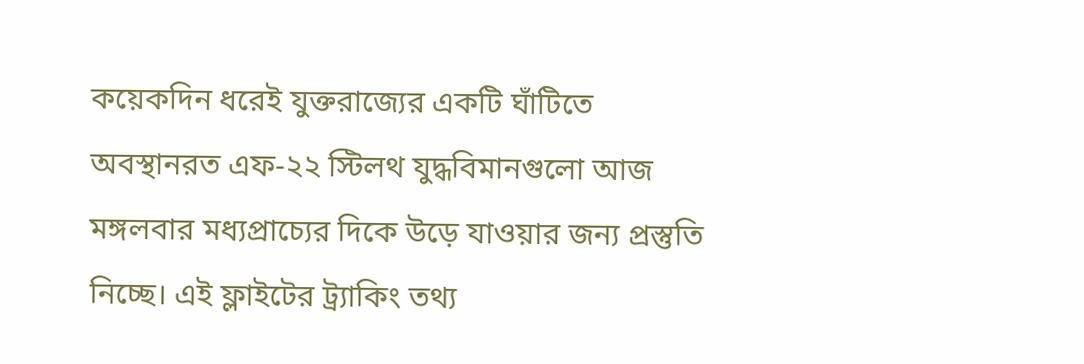কয়েকদিন ধরেই যুক্তরাজ্যের একটি ঘাঁটিতে অবস্থানরত এফ-২২ স্টিলথ যুদ্ধবিমানগুলো আজ মঙ্গলবার মধ্যপ্রাচ্যের দিকে উড়ে যাওয়ার জন্য প্রস্তুতি নিচ্ছে। এই ফ্লাইটের ট্র্যাকিং তথ্য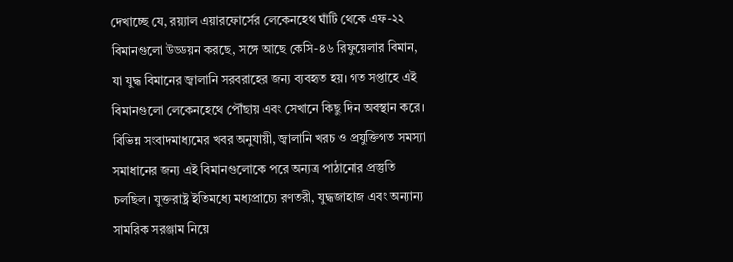দেখাচ্ছে যে, রয়্যাল এয়ারফোর্সের লেকেনহেথ ঘাঁটি থেকে এফ-২২ বিমানগুলো উড্ডয়ন করছে, সঙ্গে আছে কেসি-৪৬ রিফুয়েলার বিমান, যা যুদ্ধ বিমানের জ্বালানি সরবরাহের জন্য ব্যবহৃত হয়। গত সপ্তাহে এই বিমানগুলো লেকেনহেথে পৌঁছায় এবং সেখানে কিছু দিন অবস্থান করে। বিভিন্ন সংবাদমাধ্যমের খবর অনুযায়ী, জ্বালানি খরচ ও প্রযুক্তিগত সমস্যা সমাধানের জন্য এই বিমানগুলোকে পরে অন্যত্র পাঠানোর প্রস্তুতি চলছিল। যুক্তরাষ্ট্র ইতিমধ্যে মধ্যপ্রাচ্যে রণতরী, যুদ্ধজাহাজ এবং অন্যান্য সামরিক সরঞ্জাম নিয়ে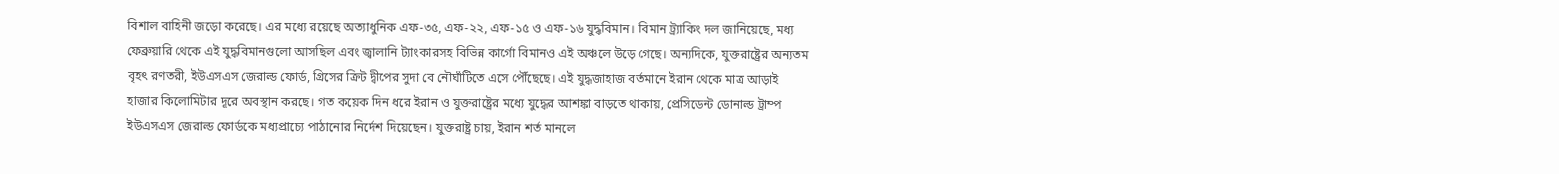বিশাল বাহিনী জড়ো করেছে। এর মধ্যে রয়েছে অত্যাধুনিক এফ-৩৫, এফ-২২, এফ-১৫ ও এফ-১৬ যুদ্ধবিমান। বিমান ট্র্যাকিং দল জানিয়েছে, মধ্য ফেব্রুয়ারি থেকে এই যুদ্ধবিমানগুলো আসছিল এবং জ্বালানি ট্যাংকারসহ বিভিন্ন কার্গো বিমানও এই অঞ্চলে উড়ে গেছে। অন্যদিকে, যুক্তরাষ্ট্রের অন্যতম বৃহৎ রণতরী, ইউএসএস জেরাল্ড ফোর্ড, গ্রিসের ক্রিট দ্বীপের সুদা বে নৌঘাঁটিতে এসে পৌঁছেছে। এই যুদ্ধজাহাজ বর্তমানে ইরান থেকে মাত্র আড়াই হাজার কিলোমিটার দূরে অবস্থান করছে। গত কয়েক দিন ধরে ইরান ও যুক্তরাষ্ট্রের মধ্যে যুদ্ধের আশঙ্কা বাড়তে থাকায়, প্রেসিডেন্ট ডোনাল্ড ট্রাম্প ইউএসএস জেরাল্ড ফোর্ডকে মধ্যপ্রাচ্যে পাঠানোর নির্দেশ দিয়েছেন। যুক্তরাষ্ট্র চায়, ইরান শর্ত মানলে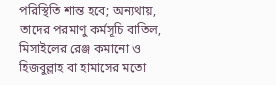পরিস্থিতি শান্ত হবে; অন্যথায়, তাদের পরমাণু কর্মসূচি বাতিল, মিসাইলের রেঞ্জ কমানো ও হিজবুল্লাহ বা হামাসের মতো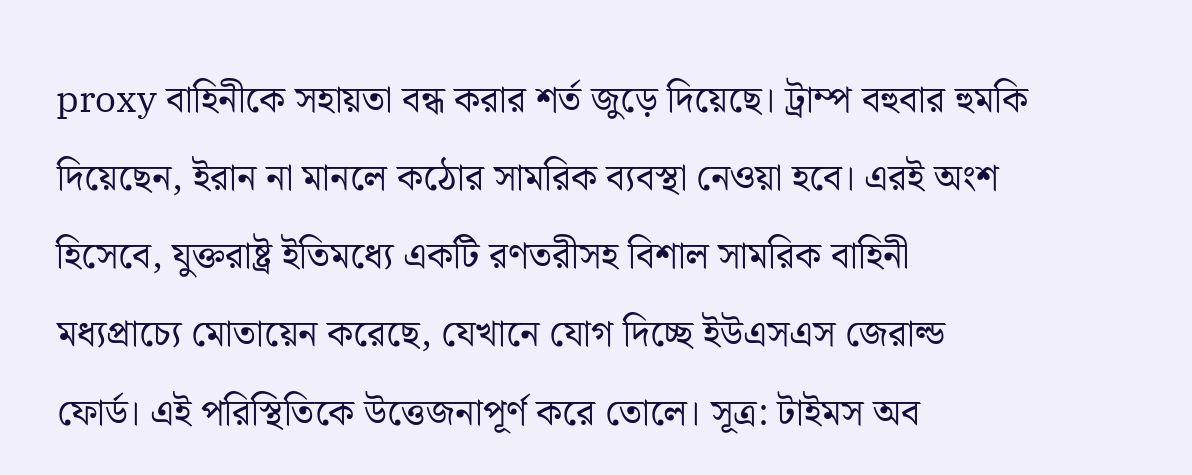proxy বাহিনীকে সহায়তা বন্ধ করার শর্ত জুড়ে দিয়েছে। ট্রাম্প বহুবার হুমকি দিয়েছেন, ইরান না মানলে কঠোর সামরিক ব্যবস্থা নেওয়া হবে। এরই অংশ হিসেবে, যুক্তরাষ্ট্র ইতিমধ্যে একটি রণতরীসহ বিশাল সামরিক বাহিনী মধ্যপ্রাচ্যে মোতায়েন করেছে, যেখানে যোগ দিচ্ছে ইউএসএস জেরাল্ড ফোর্ড। এই পরিস্থিতিকে উত্তেজনাপূর্ণ করে তোলে। সূত্র: টাইমস অব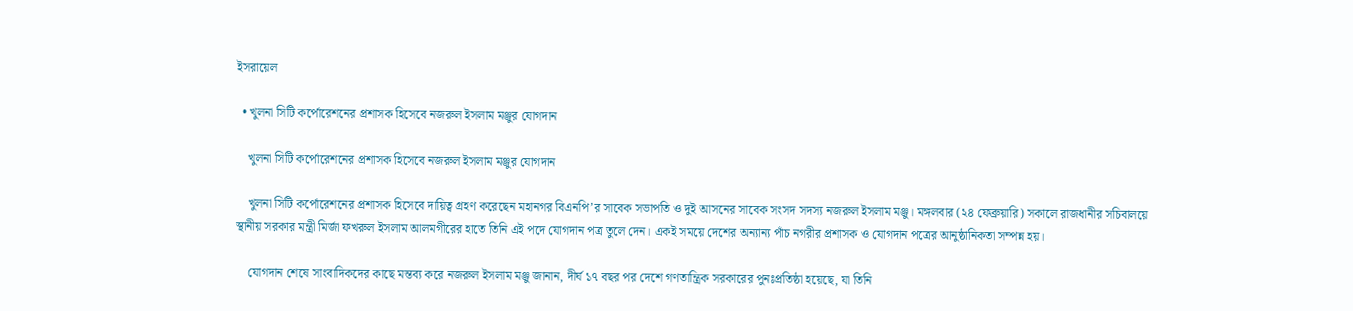ইসরায়েল

  • খুলনা সিটি কর্পোরেশনের প্রশাসক হিসেবে নজরুল ইসলাম মঞ্জুর যোগদান

    খুলনা সিটি কর্পোরেশনের প্রশাসক হিসেবে নজরুল ইসলাম মঞ্জুর যোগদান

    খুলনা সিটি কর্পোরেশনের প্রশাসক হিসেবে দায়িত্ব গ্রহণ করেছেন মহানগর বিএনপি’র সাবেক সভাপতি ও দুই আসনের সাবেক সংসদ সদস্য নজরুল ইসলাম মঞ্জু। মঙ্গলবার (২৪ ফেব্রুয়ারি) সকালে রাজধানীর সচিবালয়ে স্থানীয় সরকার মন্ত্রী মির্জা ফখরুল ইসলাম আলমগীরের হাতে তিনি এই পদে যোগদান পত্র তুলে দেন। একই সময়ে দেশের অন্যান্য পাঁচ নগরীর প্রশাসক ও যোগদান পত্রের আনুষ্ঠানিকতা সম্পন্ন হয়।

    যোগদান শেষে সাংবাদিকদের কাছে মন্তব্য করে নজরুল ইসলাম মঞ্জু জানান, দীর্ঘ ১৭ বছর পর দেশে গণতান্ত্রিক সরকারের পুনঃপ্রতিষ্ঠা হয়েছে, যা তিনি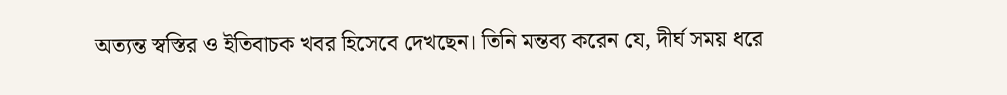অত্যন্ত স্বস্তির ও ইতিবাচক খবর হিসেবে দেখছেন। তিনি মন্তব্য করেন যে, দীর্ঘ সময় ধরে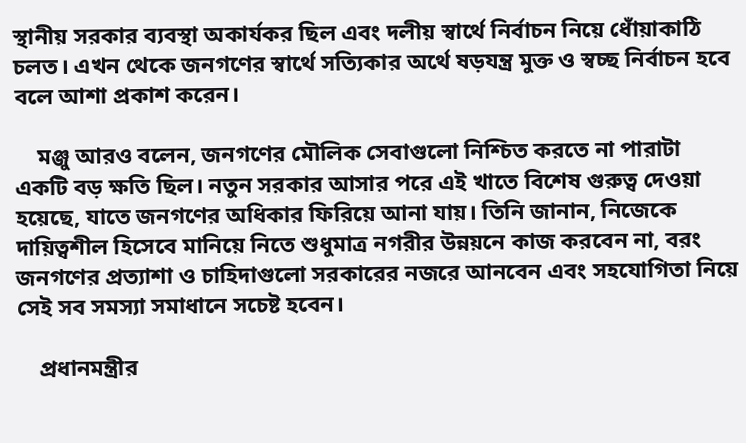স্থানীয় সরকার ব্যবস্থা অকার্যকর ছিল এবং দলীয় স্বার্থে নির্বাচন নিয়ে ধোঁয়াকাঠি চলত। এখন থেকে জনগণের স্বার্থে সত্যিকার অর্থে ষড়যন্ত্র মুক্ত ও স্বচ্ছ নির্বাচন হবে বলে আশা প্রকাশ করেন।

    মঞ্জু আরও বলেন, জনগণের মৌলিক সেবাগুলো নিশ্চিত করতে না পারাটা একটি বড় ক্ষতি ছিল। নতুন সরকার আসার পরে এই খাতে বিশেষ গুরুত্ব দেওয়া হয়েছে, যাতে জনগণের অধিকার ফিরিয়ে আনা যায়। তিনি জানান, নিজেকে দায়িত্বশীল হিসেবে মানিয়ে নিতে শুধুমাত্র নগরীর উন্নয়নে কাজ করবেন না, বরং জনগণের প্রত্যাশা ও চাহিদাগুলো সরকারের নজরে আনবেন এবং সহযোগিতা নিয়ে সেই সব সমস্যা সমাধানে সচেষ্ট হবেন।

    প্রধানমন্ত্রীর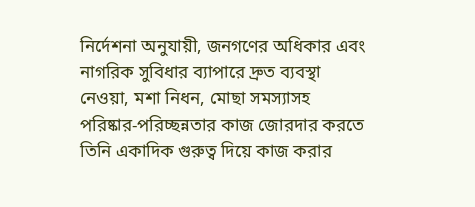নির্দেশনা অনুযায়ী, জনগণের অধিকার এবং নাগরিক সুবিধার ব্যাপারে দ্রুত ব্যবস্থা নেওয়া, মশা নিধন, মোছা সমস্যাসহ পরিষ্কার-পরিচ্ছন্নতার কাজ জোরদার করতে তিনি একাদিক গুরুত্ব দিয়ে কাজ করার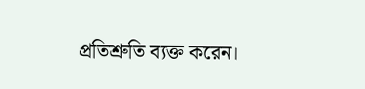প্রতিশ্রুতি ব্যক্ত করেন।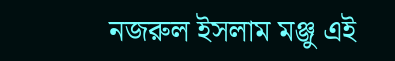নজরুল ইসলাম মঞ্জু এই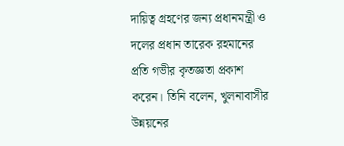দায়িত্ব গ্রহণের জন্য প্রধানমন্ত্রী ও দলের প্রধান তারেক রহমানের প্রতি গভীর কৃতজ্ঞতা প্রকাশ করেন। তিনি বলেন, খুলনাবাসীর উন্নয়নের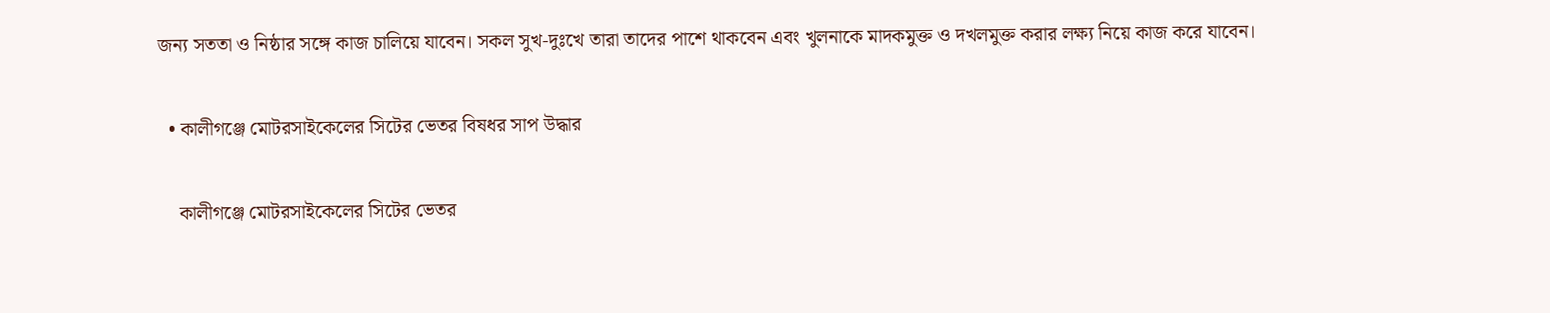জন্য সততা ও নিষ্ঠার সঙ্গে কাজ চালিয়ে যাবেন। সকল সুখ-দুঃখে তারা তাদের পাশে থাকবেন এবং খুলনাকে মাদকমুক্ত ও দখলমুক্ত করার লক্ষ্য নিয়ে কাজ করে যাবেন।

  • কালীগঞ্জে মোটরসাইকেলের সিটের ভেতর বিষধর সাপ উদ্ধার

    কালীগঞ্জে মোটরসাইকেলের সিটের ভেতর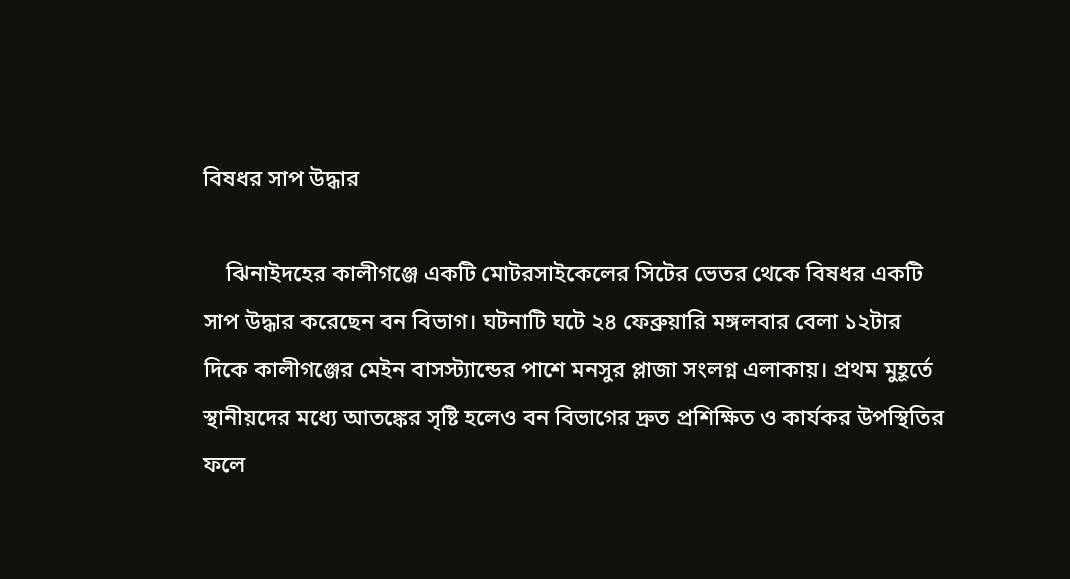বিষধর সাপ উদ্ধার

    ঝিনাইদহের কালীগঞ্জে একটি মোটরসাইকেলের সিটের ভেতর থেকে বিষধর একটি সাপ উদ্ধার করেছেন বন বিভাগ। ঘটনাটি ঘটে ২৪ ফেব্রুয়ারি মঙ্গলবার বেলা ১২টার দিকে কালীগঞ্জের মেইন বাসস্ট্যান্ডের পাশে মনসুর প্লাজা সংলগ্ন এলাকায়। প্রথম মুহূর্তে স্থানীয়দের মধ্যে আতঙ্কের সৃষ্টি হলেও বন বিভাগের দ্রুত প্রশিক্ষিত ও কার্যকর উপস্থিতির ফলে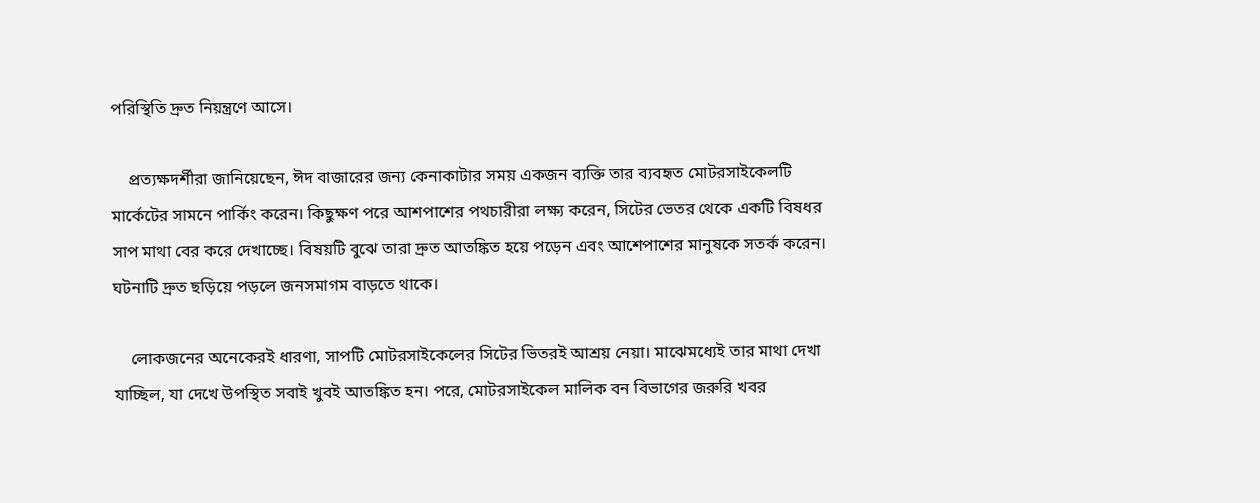পরিস্থিতি দ্রুত নিয়ন্ত্রণে আসে।

    প্রত্যক্ষদর্শীরা জানিয়েছেন, ঈদ বাজারের জন্য কেনাকাটার সময় একজন ব্যক্তি তার ব্যবহৃত মোটরসাইকেলটি মার্কেটের সামনে পার্কিং করেন। কিছুক্ষণ পরে আশপাশের পথচারীরা লক্ষ্য করেন, সিটের ভেতর থেকে একটি বিষধর সাপ মাথা বের করে দেখাচ্ছে। বিষয়টি বুঝে তারা দ্রুত আতঙ্কিত হয়ে পড়েন এবং আশেপাশের মানুষকে সতর্ক করেন। ঘটনাটি দ্রুত ছড়িয়ে পড়লে জনসমাগম বাড়তে থাকে।

    লোকজনের অনেকেরই ধারণা, সাপটি মোটরসাইকেলের সিটের ভিতরই আশ্রয় নেয়া। মাঝেমধ্যেই তার মাথা দেখা যাচ্ছিল, যা দেখে উপস্থিত সবাই খুবই আতঙ্কিত হন। পরে, মোটরসাইকেল মালিক বন বিভাগের জরুরি খবর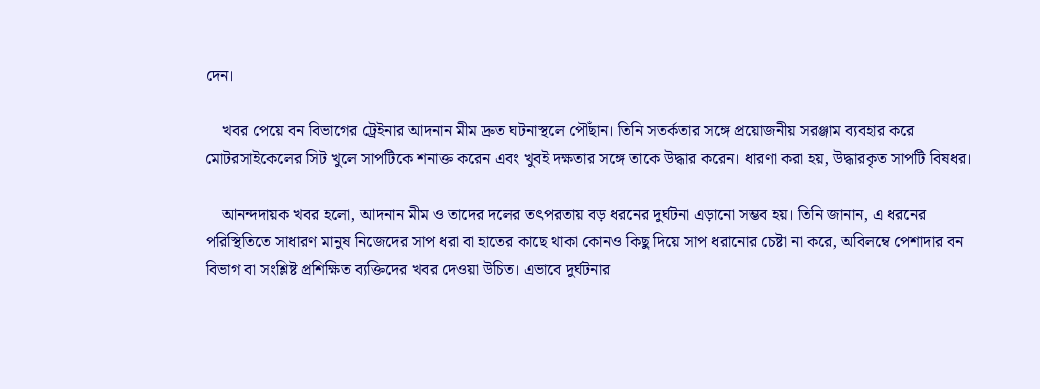দেন।

    খবর পেয়ে বন বিভাগের ট্রেইনার আদনান মীম দ্রুত ঘটনাস্থলে পৌঁছান। তিনি সতর্কতার সঙ্গে প্রয়োজনীয় সরঞ্জাম ব্যবহার করে মোটরসাইকেলের সিট খুলে সাপটিকে শনাক্ত করেন এবং খুবই দক্ষতার সঙ্গে তাকে উদ্ধার করেন। ধারণা করা হয়, উদ্ধারকৃত সাপটি বিষধর।

    আনন্দদায়ক খবর হলো, আদনান মীম ও তাদের দলের তৎপরতায় বড় ধরনের দুর্ঘটনা এড়ানো সম্ভব হয়। তিনি জানান, এ ধরনের পরিস্থিতিতে সাধারণ মানুষ নিজেদের সাপ ধরা বা হাতের কাছে থাকা কোনও কিছু দিয়ে সাপ ধরানোর চেষ্টা না করে, অবিলম্বে পেশাদার বন বিভাগ বা সংশ্লিষ্ট প্রশিক্ষিত ব্যক্তিদের খবর দেওয়া উচিত। এভাবে দুর্ঘটনার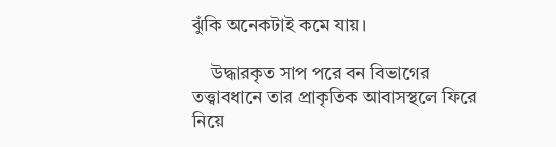ঝুঁকি অনেকটাই কমে যায়।

    উদ্ধারকৃত সাপ পরে বন বিভাগের তত্ত্বাবধানে তার প্রাকৃতিক আবাসস্থলে ফিরে নিয়ে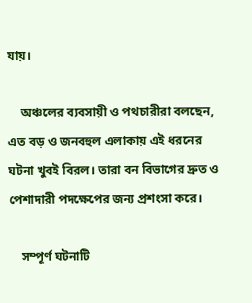যায়।

    অঞ্চলের ব্যবসায়ী ও পথচারীরা বলছেন, এত বড় ও জনবহুল এলাকায় এই ধরনের ঘটনা খুবই বিরল। তারা বন বিভাগের দ্রুত ও পেশাদারী পদক্ষেপের জন্য প্রশংসা করে।

    সম্পূর্ণ ঘটনাটি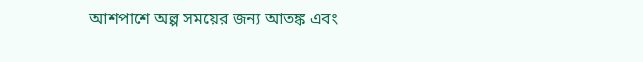আশপাশে অল্প সময়ের জন্য আতঙ্ক এবং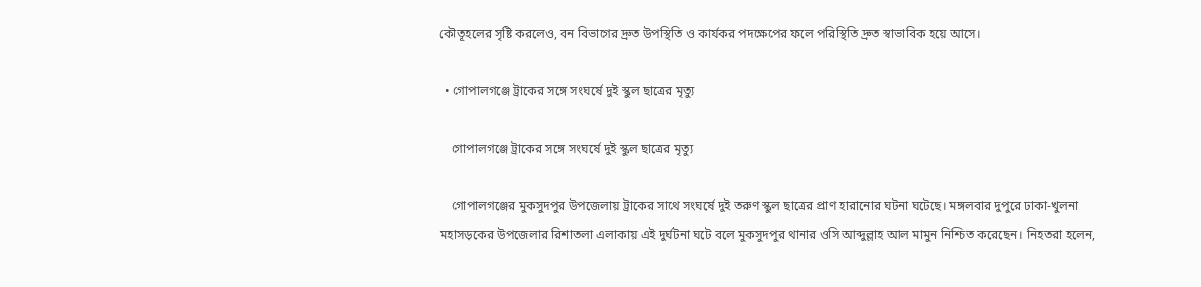কৌতূহলের সৃষ্টি করলেও, বন বিভাগের দ্রুত উপস্থিতি ও কার্যকর পদক্ষেপের ফলে পরিস্থিতি দ্রুত স্বাভাবিক হয়ে আসে।

  • গোপালগঞ্জে ট্রাকের সঙ্গে সংঘর্ষে দুই স্কুল ছাত্রের মৃত্যু

    গোপালগঞ্জে ট্রাকের সঙ্গে সংঘর্ষে দুই স্কুল ছাত্রের মৃত্যু

    গোপালগঞ্জের মুকসুদপুর উপজেলায় ট্রাকের সাথে সংঘর্ষে দুই তরুণ স্কুল ছাত্রের প্রাণ হারানোর ঘটনা ঘটেছে। মঙ্গলবার দুপুরে ঢাকা-খুলনা মহাসড়কের উপজেলার রিশাতলা এলাকায় এই দুর্ঘটনা ঘটে বলে মুকসুদপুর থানার ওসি আব্দুল্লাহ আল মামুন নিশ্চিত করেছেন। নিহতরা হলেন,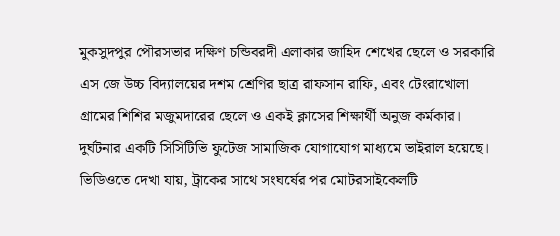মুকসুদপুর পৌরসভার দক্ষিণ চন্ডিবরদী এলাকার জাহিদ শেখের ছেলে ও সরকারি এস জে উচ্চ বিদ্যালয়ের দশম শ্রেণির ছাত্র রাফসান রাফি, এবং টেংরাখোলা গ্রামের শিশির মজুমদারের ছেলে ও একই ক্লাসের শিক্ষার্থী অনুজ কর্মকার। দুর্ঘটনার একটি সিসিটিভি ফুটেজ সামাজিক যোগাযোগ মাধ্যমে ভাইরাল হয়েছে। ভিডিওতে দেখা যায়, ট্রাকের সাথে সংঘর্ষের পর মোটরসাইকেলটি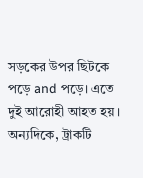সড়কের উপর ছিটকে পড়ে and পড়ে। এতে দুই আরোহী আহত হয়। অন্যদিকে, ট্রাকটি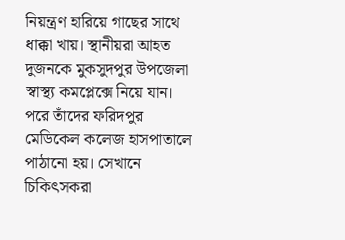নিয়ন্ত্রণ হারিয়ে গাছের সাথে ধাক্কা খায়। স্থানীয়রা আহত দুজনকে মুকসুদপুর উপজেলা স্বাস্থ্য কমপ্লেক্সে নিয়ে যান। পরে তাঁদের ফরিদপুর মেডিকেল কলেজ হাসপাতালে পাঠানো হয়। সেখানে চিকিৎসকরা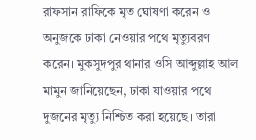রাফসান রাফিকে মৃত ঘোষণা করেন ও অনুজকে ঢাকা নেওয়ার পথে মৃত্যুবরণ করেন। মুকসুদপুর থানার ওসি আব্দুল্লাহ আল মামুন জানিয়েছেন, ঢাকা যাওয়ার পথে দুজনের মৃত্যু নিশ্চিত করা হয়েছে। তারা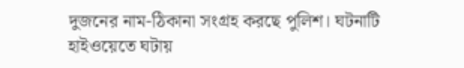দুজনের নাম-ঠিকানা সংগ্রহ করছে পুলিশ। ঘটনাটি হাইওয়েতে ঘটায়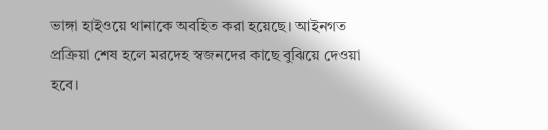ভাঙ্গা হাইওয়ে থানাকে অবহিত করা হয়েছে। আইনগত প্রক্রিয়া শেষ হলে মরদেহ স্বজনদের কাছে বুঝিয়ে দেওয়া হবে।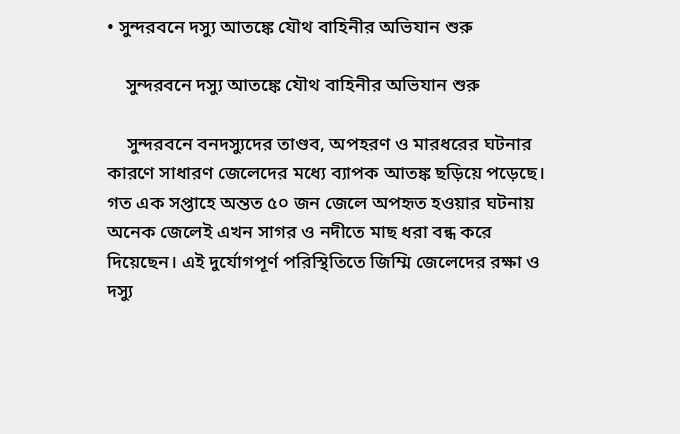• সুন্দরবনে দস্যু আতঙ্কে যৌথ বাহিনীর অভিযান শুরু

    সুন্দরবনে দস্যু আতঙ্কে যৌথ বাহিনীর অভিযান শুরু

    সুন্দরবনে বনদস্যুদের তাণ্ডব, অপহরণ ও মারধরের ঘটনার কারণে সাধারণ জেলেদের মধ্যে ব্যাপক আতঙ্ক ছড়িয়ে পড়েছে। গত এক সপ্তাহে অন্তত ৫০ জন জেলে অপহৃত হওয়ার ঘটনায় অনেক জেলেই এখন সাগর ও নদীতে মাছ ধরা বন্ধ করে দিয়েছেন। এই দুর্যোগপূর্ণ পরিস্থিতিতে জিম্মি জেলেদের রক্ষা ও দস্যু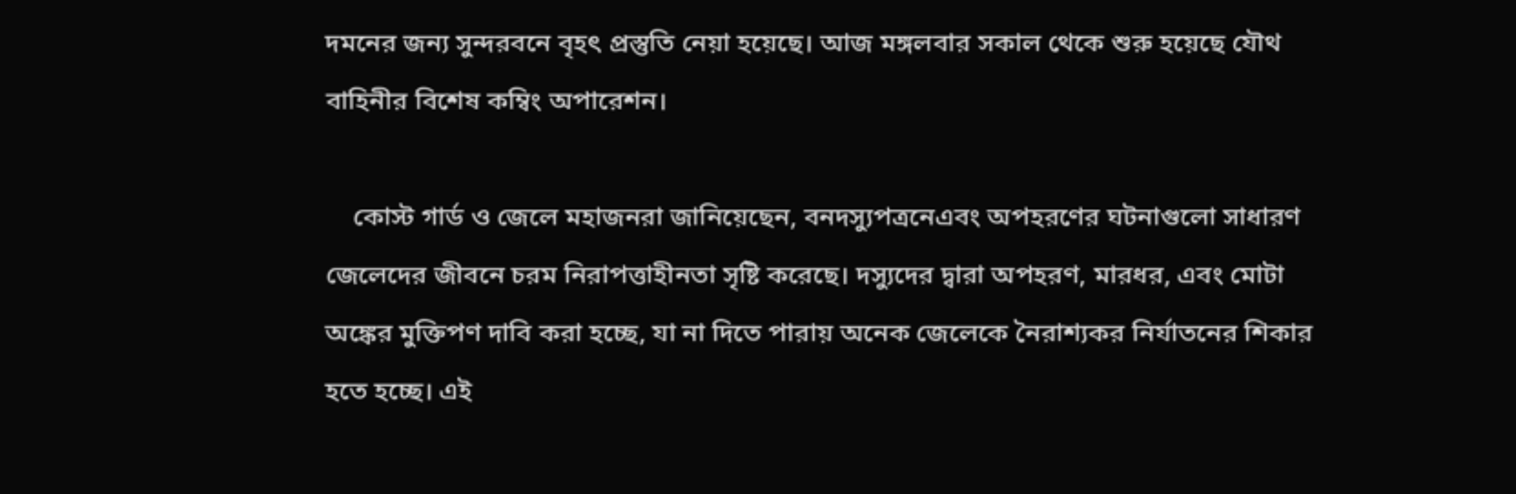দমনের জন্য সুন্দরবনে বৃহৎ প্রস্তুতি নেয়া হয়েছে। আজ মঙ্গলবার সকাল থেকে শুরু হয়েছে যৌথ বাহিনীর বিশেষ কম্বিং অপারেশন।

    কোস্ট গার্ড ও জেলে মহাজনরা জানিয়েছেন, বনদস্যুপত্রনেএবং অপহরণের ঘটনাগুলো সাধারণ জেলেদের জীবনে চরম নিরাপত্তাহীনতা সৃষ্টি করেছে। দস্যুদের দ্বারা অপহরণ, মারধর, এবং মোটা অঙ্কের মুক্তিপণ দাবি করা হচ্ছে, যা না দিতে পারায় অনেক জেলেকে নৈরাশ্যকর নির্যাতনের শিকার হতে হচ্ছে। এই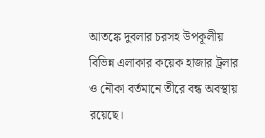আতঙ্কে দুবলার চরসহ উপকূলীয় বিভিন্ন এলাকার কয়েক হাজার ট্রলার ও নৌকা বর্তমানে তীরে বন্ধ অবস্থায় রয়েছে।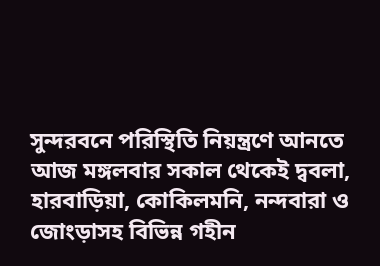সুন্দরবনে পরিস্থিতি নিয়ন্ত্রণে আনতে আজ মঙ্গলবার সকাল থেকেই দ্ববলা, হারবাড়িয়া, কোকিলমনি, নন্দবারা ও জোংড়াসহ বিভিন্ন গহীন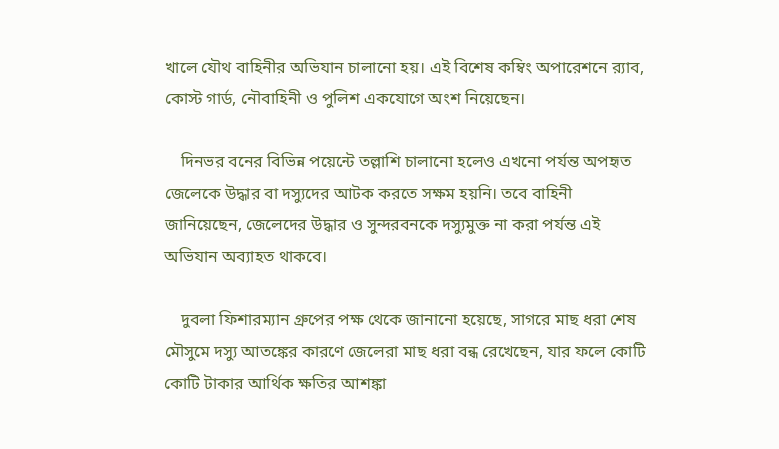খালে যৌথ বাহিনীর অভিযান চালানো হয়। এই বিশেষ কম্বিং অপারেশনে র‌্যাব, কোস্ট গার্ড, নৌবাহিনী ও পুলিশ একযোগে অংশ নিয়েছেন।

    দিনভর বনের বিভিন্ন পয়েন্টে তল্লাশি চালানো হলেও এখনো পর্যন্ত অপহৃত জেলেকে উদ্ধার বা দস্যুদের আটক করতে সক্ষম হয়নি। তবে বাহিনী জানিয়েছেন, জেলেদের উদ্ধার ও সুন্দরবনকে দস্যুমুক্ত না করা পর্যন্ত এই অভিযান অব্যাহত থাকবে।

    দুবলা ফিশারম্যান গ্রুপের পক্ষ থেকে জানানো হয়েছে, সাগরে মাছ ধরা শেষ মৌসুমে দস্যু আতঙ্কের কারণে জেলেরা মাছ ধরা বন্ধ রেখেছেন, যার ফলে কোটি কোটি টাকার আর্থিক ক্ষতির আশঙ্কা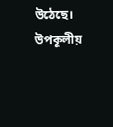উঠেছে। উপকূলীয়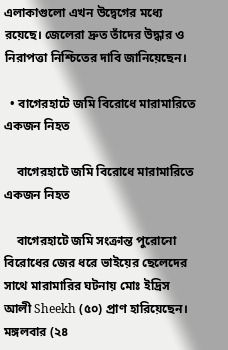এলাকাগুলো এখন উদ্বেগের মধ্যে রয়েছে। জেলেরা দ্রুত তাঁদের উদ্ধার ও নিরাপত্তা নিশ্চিতের দাবি জানিয়েছেন।

  • বাগেরহাটে জমি বিরোধে মারামারিতে একজন নিহত

    বাগেরহাটে জমি বিরোধে মারামারিতে একজন নিহত

    বাগেরহাটে জমি সংক্রান্ত পুরোনো বিরোধের জের ধরে ভাইয়ের ছেলেদের সাথে মারামারির ঘটনায় মোঃ ইদ্রিস আলী Sheekh (৫০) প্রাণ হারিয়েছেন। মঙ্গলবার (২৪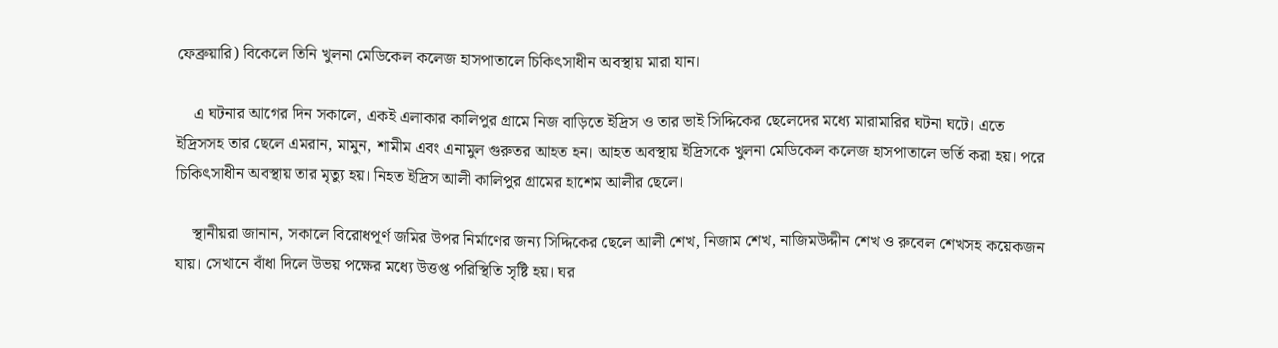ফেব্রুয়ারি) বিকেলে তিনি খুলনা মেডিকেল কলেজ হাসপাতালে চিকিৎসাধীন অবস্থায় মারা যান।

    এ ঘটনার আগের দিন সকালে, একই এলাকার কালিপুর গ্রামে নিজ বাড়িতে ইদ্রিস ও তার ভাই সিদ্দিকের ছেলেদের মধ্যে মারামারির ঘটনা ঘটে। এতে ইদ্রিসসহ তার ছেলে এমরান, মামুন, শামীম এবং এনামুল গুরুতর আহত হন। আহত অবস্থায় ইদ্রিসকে খুলনা মেডিকেল কলেজ হাসপাতালে ভর্তি করা হয়। পরে চিকিৎসাধীন অবস্থায় তার মৃত্যু হয়। নিহত ইদ্রিস আলী কালিপুর গ্রামের হাশেম আলীর ছেলে।

    স্থানীয়রা জানান, সকালে বিরোধপূর্ণ জমির উপর নির্মাণের জন্য সিদ্দিকের ছেলে আলী শেখ, নিজাম শেখ, নাজিমউদ্দীন শেখ ও রুবেল শেখসহ কয়েকজন যায়। সেখানে বাঁধা দিলে উভয় পক্ষের মধ্যে উত্তপ্ত পরিস্থিতি সৃষ্টি হয়। ঘর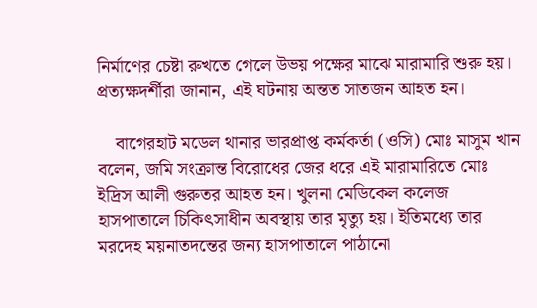নির্মাণের চেষ্টা রুখতে গেলে উভয় পক্ষের মাঝে মারামারি শুরু হয়। প্রত্যক্ষদর্শীরা জানান, এই ঘটনায় অন্তত সাতজন আহত হন।

    বাগেরহাট মডেল থানার ভারপ্রাপ্ত কর্মকর্তা (ওসি) মোঃ মাসুম খান বলেন, জমি সংক্রান্ত বিরোধের জের ধরে এই মারামারিতে মোঃ ইদ্রিস আলী গুরুতর আহত হন। খুলনা মেডিকেল কলেজ হাসপাতালে চিকিৎসাধীন অবস্থায় তার মৃত্যু হয়। ইতিমধ্যে তার মরদেহ ময়নাতদন্তের জন্য হাসপাতালে পাঠানো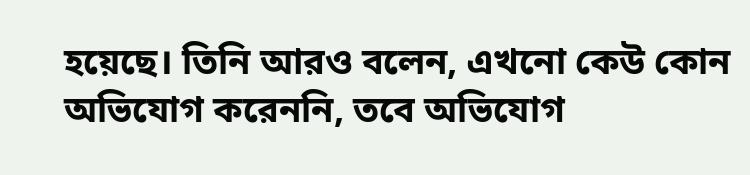হয়েছে। তিনি আরও বলেন, এখনো কেউ কোন অভিযোগ করেননি, তবে অভিযোগ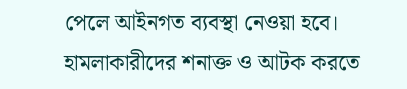পেলে আইনগত ব্যবস্থা নেওয়া হবে। হামলাকারীদের শনাক্ত ও আটক করতে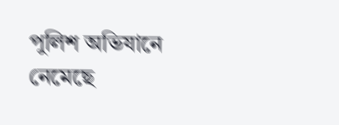পুলিশ অভিযানে নেমেছে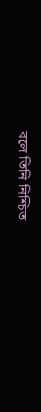বলে তিনি নিশ্চিত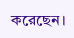করেছেন।